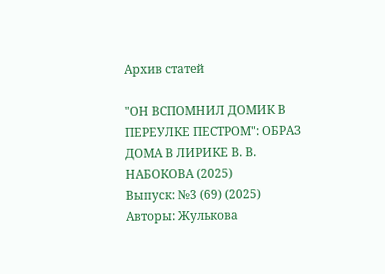Архив статей

"ОН ВСПОМНИЛ ДОМИК В ПЕРЕУЛКЕ ПЕСТРОМ": ОБРАЗ ДОМА В ЛИРИКЕ В. В. НАБОКОВА (2025)
Выпуск: №3 (69) (2025)
Авторы: Жулькова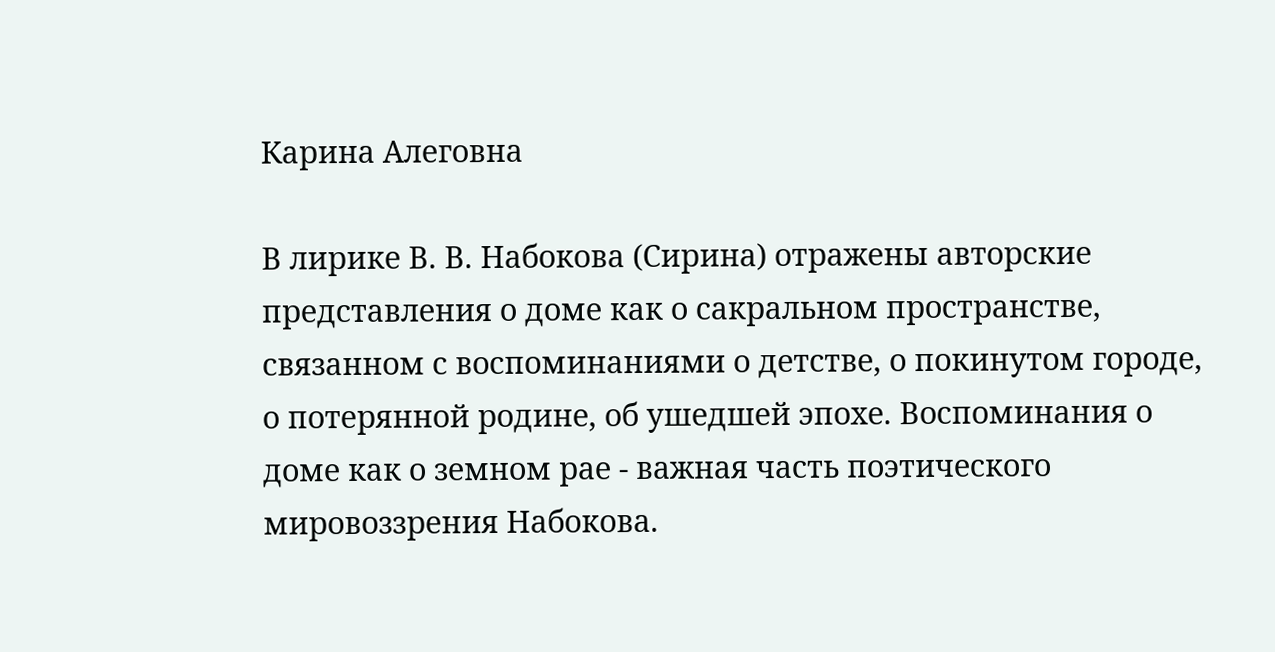Карина Алеговна

В лирике В. В. Набокова (Сирина) отражены авторские представления о доме как о сакральном пространстве, связанном с воспоминаниями о детстве, о покинутом городе, о потерянной родине, об ушедшей эпохе. Воспоминания о доме как о земном рае - важная часть поэтического мировоззрения Набокова.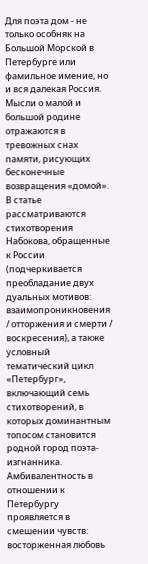Для поэта дом - не только особняк на Большой Морской в Петербурге или фамильное имение, но и вся далекая Россия. Мысли о малой и большой родине отражаются в тревожных снах памяти, рисующих бесконечные возвращения «домой». В статье рассматриваются стихотворения Набокова, обращенные к России (подчеркивается преобладание двух дуальных мотивов: взаимопроникновения / отторжения и смерти / воскресения), а также условный тематический цикл «Петербург», включающий семь стихотворений, в которых доминантным топосом становится родной город поэта-изгнанника. Амбивалентность в отношении к Петербургу проявляется в смешении чувств: восторженная любовь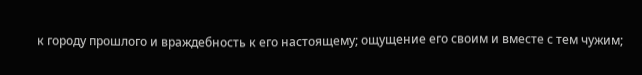к городу прошлого и враждебность к его настоящему; ощущение его своим и вместе с тем чужим;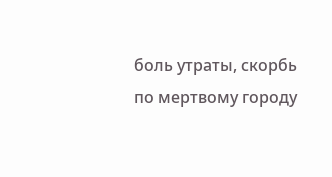боль утраты, скорбь по мертвому городу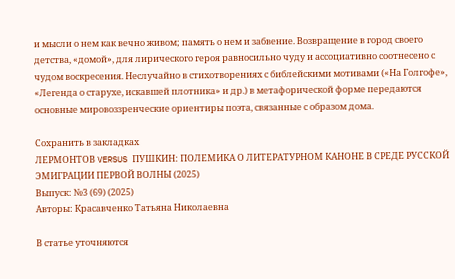и мысли о нем как вечно живом; память о нем и забвение. Возвращение в город своего детства, «домой», для лирического героя равносильно чуду и ассоциативно соотнесено с чудом воскресения. Неслучайно в стихотворениях с библейскими мотивами («На Голгофе», «Легенда о старухе, искавшей плотника» и др.) в метафорической форме передаются основные мировоззренческие ориентиры поэта, связанные с образом дома.

Сохранить в закладках
ЛЕРМОНТОВ VERSUS ПУШКИН: ПОЛЕМИКА О ЛИТЕРАТУРНОМ КАНОНЕ В СРЕДЕ РУССКОЙ ЭМИГРАЦИИ ПЕРВОЙ ВОЛНЫ (2025)
Выпуск: №3 (69) (2025)
Авторы: Красавченко Татьяна Николаевна

В статье уточняются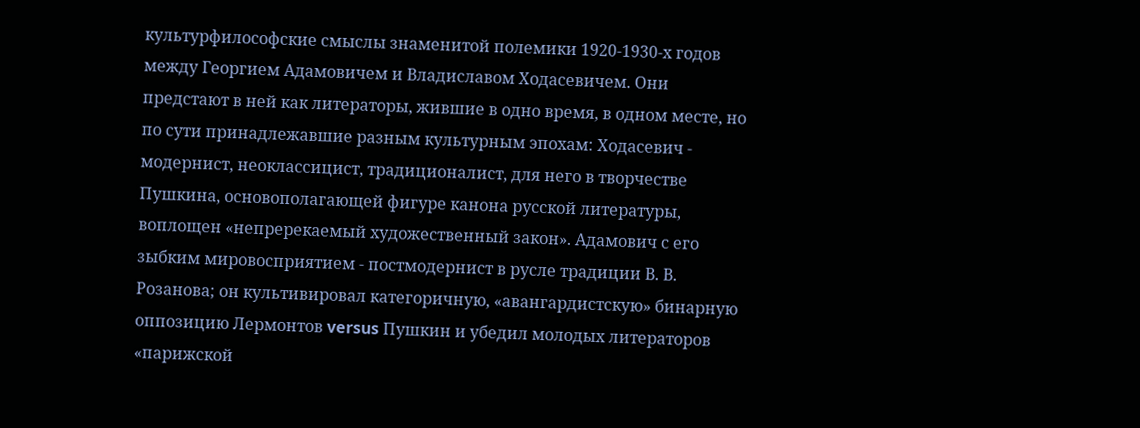культурфилософские смыслы знаменитой полемики 1920-1930-х годов между Георгием Адамовичем и Владиславом Ходасевичем. Они предстают в ней как литераторы, жившие в одно время, в одном месте, но по сути принадлежавшие разным культурным эпохам: Ходасевич - модернист, неоклассицист, традиционалист, для него в творчестве Пушкина, основополагающей фигуре канона русской литературы, воплощен «непререкаемый художественный закон». Адамович с его зыбким мировосприятием - постмодернист в русле традиции В. В. Розанова; он культивировал категоричную, «авангардистскую» бинарную оппозицию Лермонтов versus Пушкин и убедил молодых литераторов «парижской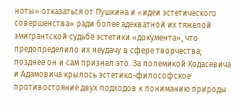ноты» отказаться от Пушкина и «идеи эстетического совершенства» ради более адекватной их тяжелой эмигрантской судьбе эстетики «документа», что предопределило их неудачу в сфере творчества; позднее он и сам признал это. За полемикой Ходасевича и Адамовича крылось эстетико-философское противостояние двух подходов к пониманию природы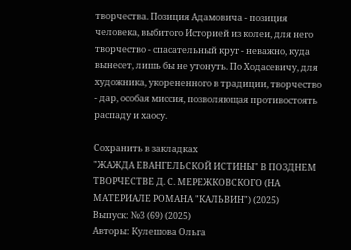творчества. Позиция Адамовича - позиция человека, выбитого Историей из колеи, для него творчество - спасательный круг - неважно, куда вынесет, лишь бы не утонуть. По Ходасевичу, для художника, укорененного в традиции, творчество - дар, особая миссия, позволяющая противостоять распаду и хаосу.

Сохранить в закладках
"ЖАЖДА ЕВАНГЕЛЬСКОЙ ИСТИНЫ" В ПОЗДНЕМ ТВОРЧЕСТВЕ Д. С. МЕРЕЖКОВСКОГО (НА МАТЕРИАЛЕ РОМАНА "КАЛЬВИН") (2025)
Выпуск: №3 (69) (2025)
Авторы: Кулешова Ольга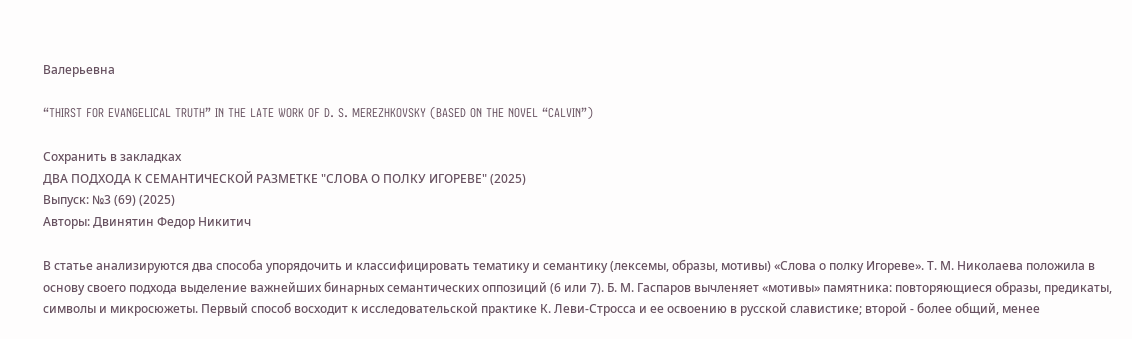Валерьевна

“THIRST FOR EVANGELICAL TRUTH” IN THE LATE WORK OF D. S. MEREZHKOVSKY (BASED ON THE NOVEL “CALVIN”)

Сохранить в закладках
ДВА ПОДХОДА К СЕМАНТИЧЕСКОЙ РАЗМЕТКЕ "СЛОВА О ПОЛКУ ИГОРЕВЕ" (2025)
Выпуск: №3 (69) (2025)
Авторы: Двинятин Федор Никитич

В статье анализируются два способа упорядочить и классифицировать тематику и семантику (лексемы, образы, мотивы) «Слова о полку Игореве». Т. М. Николаева положила в основу своего подхода выделение важнейших бинарных семантических оппозиций (6 или 7). Б. М. Гаспаров вычленяет «мотивы» памятника: повторяющиеся образы, предикаты, символы и микросюжеты. Первый способ восходит к исследовательской практике К. Леви-Стросса и ее освоению в русской славистике; второй - более общий, менее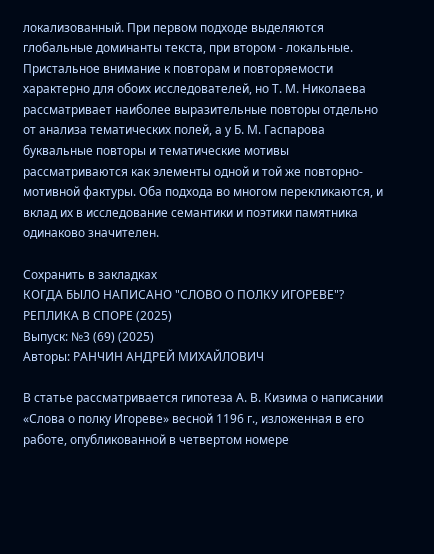локализованный. При первом подходе выделяются глобальные доминанты текста, при втором - локальные. Пристальное внимание к повторам и повторяемости характерно для обоих исследователей, но Т. М. Николаева рассматривает наиболее выразительные повторы отдельно от анализа тематических полей, а у Б. М. Гаспарова буквальные повторы и тематические мотивы рассматриваются как элементы одной и той же повторно-мотивной фактуры. Оба подхода во многом перекликаются, и вклад их в исследование семантики и поэтики памятника одинаково значителен.

Сохранить в закладках
КОГДА БЫЛО НАПИСАНО "СЛОВО О ПОЛКУ ИГОРЕВЕ"? РЕПЛИКА В СПОРЕ (2025)
Выпуск: №3 (69) (2025)
Авторы: РАНЧИН АНДРЕЙ МИХАЙЛОВИЧ

В статье рассматривается гипотеза А. В. Кизима о написании «Слова о полку Игореве» весной 1196 г., изложенная в его работе, опубликованной в четвертом номере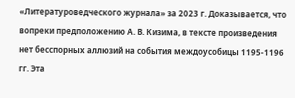«Литературоведческого журнала» за 2023 г. Доказывается, что вопреки предположению А. В. Кизима, в тексте произведения нет бесспорных аллюзий на события междоусобицы 1195-1196 гг. Эта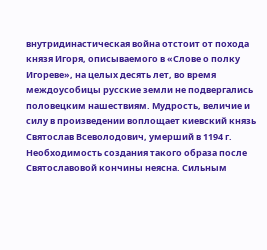внутридинастическая война отстоит от похода князя Игоря, описываемого в «Слове о полку Игореве», на целых десять лет, во время междоусобицы русские земли не подвергались половецким нашествиям. Мудрость, величие и силу в произведении воплощает киевский князь Святослав Всеволодович, умерший в 1194 г. Необходимость создания такого образа после Святославовой кончины неясна. Сильным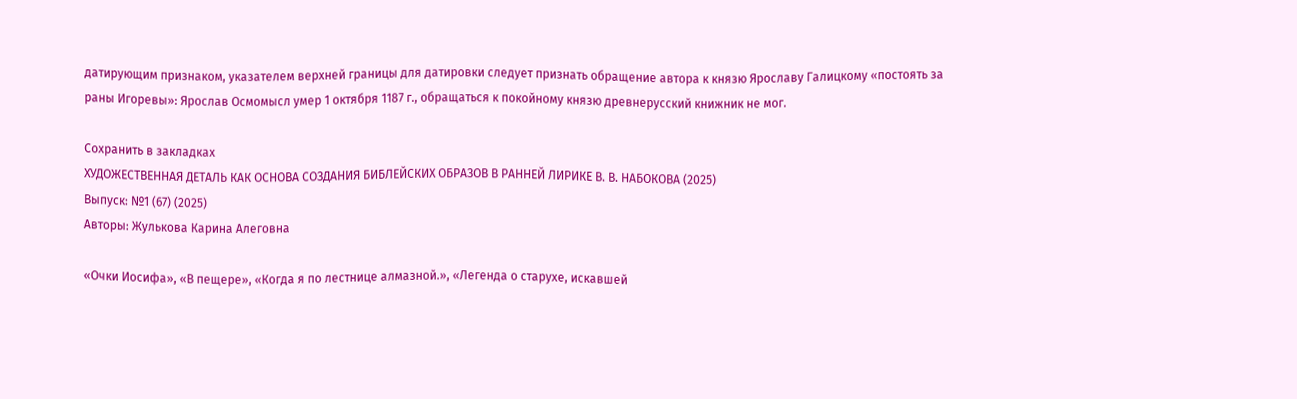датирующим признаком, указателем верхней границы для датировки следует признать обращение автора к князю Ярославу Галицкому «постоять за раны Игоревы»: Ярослав Осмомысл умер 1 октября 1187 г., обращаться к покойному князю древнерусский книжник не мог.

Сохранить в закладках
ХУДОЖЕСТВЕННАЯ ДЕТАЛЬ КАК ОСНОВА СОЗДАНИЯ БИБЛЕЙСКИХ ОБРАЗОВ В РАННЕЙ ЛИРИКЕ В. В. НАБОКОВА (2025)
Выпуск: №1 (67) (2025)
Авторы: Жулькова Карина Алеговна

«Очки Иосифа», «В пещере», «Когда я по лестнице алмазной.», «Легенда о старухе, искавшей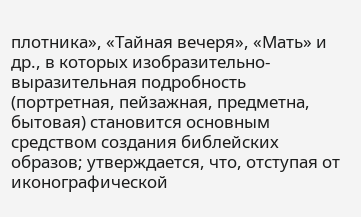плотника», «Тайная вечеря», «Мать» и др., в которых изобразительно-выразительная подробность (портретная, пейзажная, предметна, бытовая) становится основным средством создания библейских образов; утверждается, что, отступая от иконографической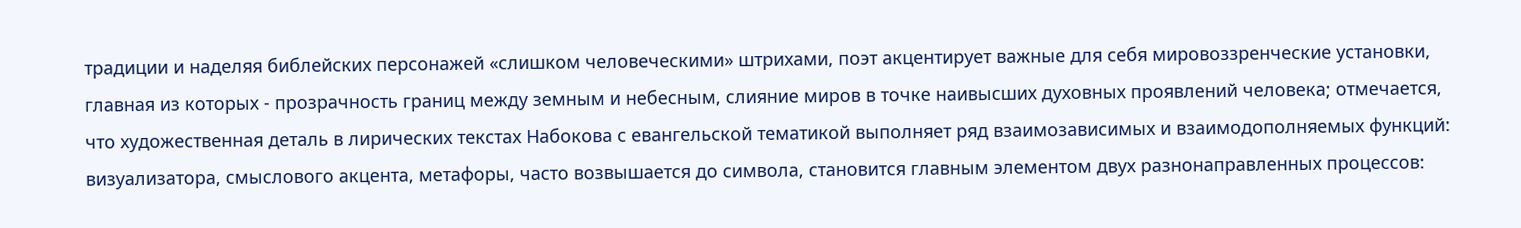традиции и наделяя библейских персонажей «слишком человеческими» штрихами, поэт акцентирует важные для себя мировоззренческие установки, главная из которых - прозрачность границ между земным и небесным, слияние миров в точке наивысших духовных проявлений человека; отмечается, что художественная деталь в лирических текстах Набокова с евангельской тематикой выполняет ряд взаимозависимых и взаимодополняемых функций: визуализатора, смыслового акцента, метафоры, часто возвышается до символа, становится главным элементом двух разнонаправленных процессов: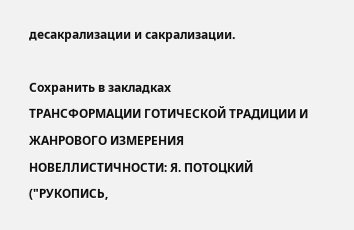десакрализации и сакрализации.

Сохранить в закладках
ТРАНСФОРМАЦИИ ГОТИЧЕСКОЙ ТРАДИЦИИ И ЖАНРОВОГО ИЗМЕРЕНИЯ НОВЕЛЛИСТИЧНОСТИ: Я. ПОТОЦКИЙ ("РУКОПИСЬ,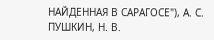НАЙДЕННАЯ В САРАГОСЕ"), А. С. ПУШКИН, Н. В.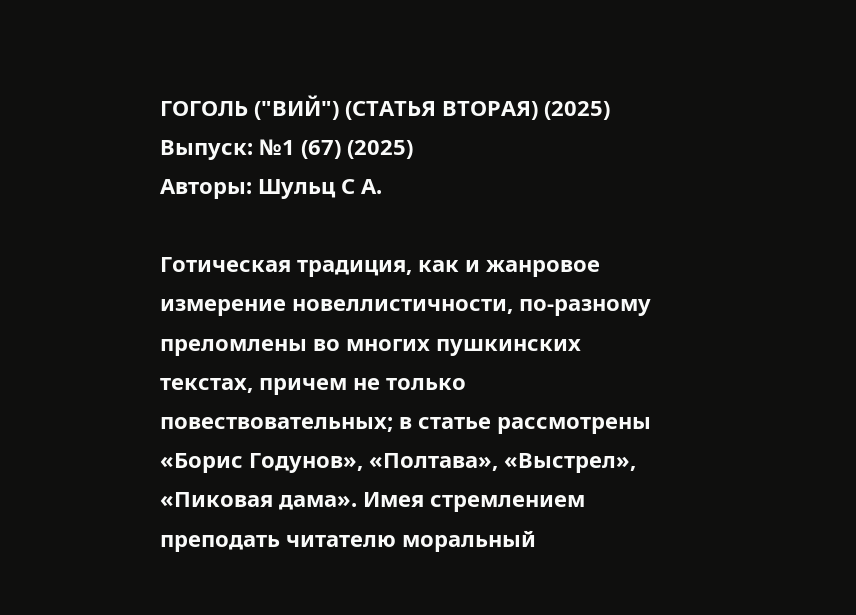ГОГОЛЬ ("ВИЙ") (СТАТЬЯ ВТОРАЯ) (2025)
Выпуск: №1 (67) (2025)
Авторы: Шульц С А.

Готическая традиция, как и жанровое измерение новеллистичности, по-разному преломлены во многих пушкинских текстах, причем не только повествовательных; в статье рассмотрены «Борис Годунов», «Полтава», «Выстрел», «Пиковая дама». Имея стремлением преподать читателю моральный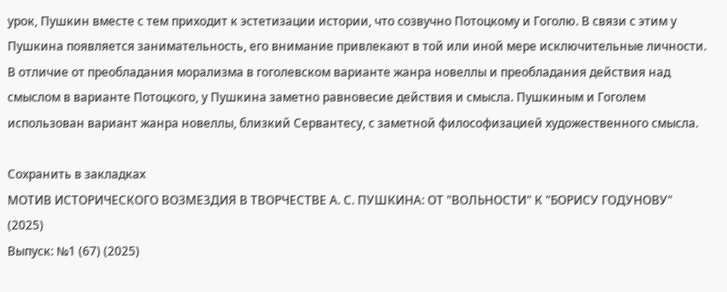урок, Пушкин вместе с тем приходит к эстетизации истории, что созвучно Потоцкому и Гоголю. В связи с этим у Пушкина появляется занимательность, его внимание привлекают в той или иной мере исключительные личности. В отличие от преобладания морализма в гоголевском варианте жанра новеллы и преобладания действия над смыслом в варианте Потоцкого, у Пушкина заметно равновесие действия и смысла. Пушкиным и Гоголем использован вариант жанра новеллы, близкий Сервантесу, с заметной философизацией художественного смысла.

Сохранить в закладках
МОТИВ ИСТОРИЧЕСКОГО ВОЗМЕЗДИЯ В ТВОРЧЕСТВЕ А. С. ПУШКИНА: ОТ "ВОЛЬНОСТИ" К "БОРИСУ ГОДУНОВУ" (2025)
Выпуск: №1 (67) (2025)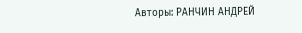Авторы: РАНЧИН АНДРЕЙ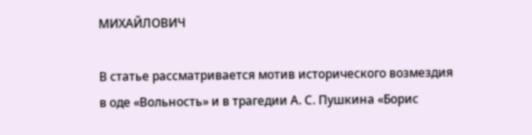МИХАЙЛОВИЧ

В статье рассматривается мотив исторического возмездия в оде «Вольность» и в трагедии А. С. Пушкина «Борис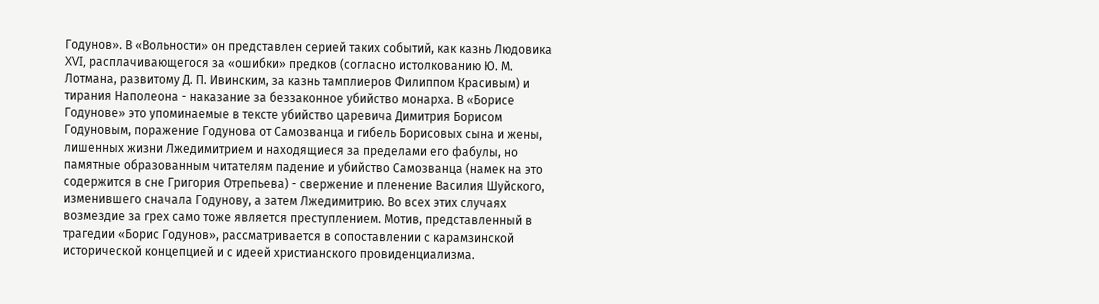Годунов». В «Вольности» он представлен серией таких событий, как казнь Людовика XVI, расплачивающегося за «ошибки» предков (согласно истолкованию Ю. М. Лотмана, развитому Д. П. Ивинским, за казнь тамплиеров Филиппом Красивым) и тирания Наполеона - наказание за беззаконное убийство монарха. В «Борисе Годунове» это упоминаемые в тексте убийство царевича Димитрия Борисом Годуновым, поражение Годунова от Самозванца и гибель Борисовых сына и жены, лишенных жизни Лжедимитрием и находящиеся за пределами его фабулы, но памятные образованным читателям падение и убийство Самозванца (намек на это содержится в сне Григория Отрепьева) - свержение и пленение Василия Шуйского, изменившего сначала Годунову, а затем Лжедимитрию. Во всех этих случаях возмездие за грех само тоже является преступлением. Мотив, представленный в трагедии «Борис Годунов», рассматривается в сопоставлении с карамзинской исторической концепцией и с идеей христианского провиденциализма.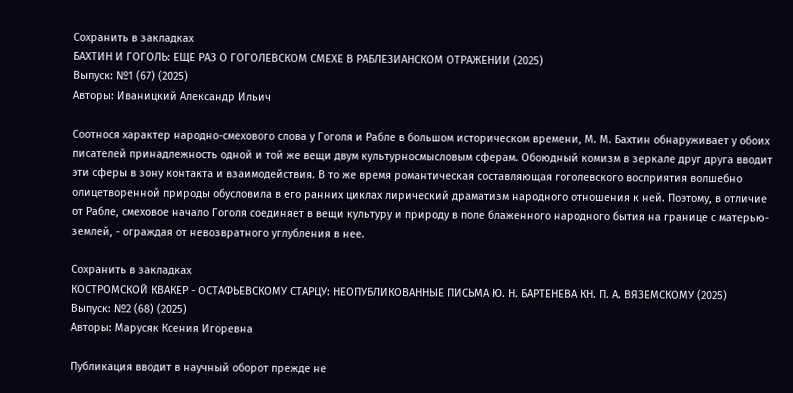Сохранить в закладках
БАХТИН И ГОГОЛЬ: ЕЩЕ РАЗ О ГОГОЛЕВСКОМ СМЕХЕ В РАБЛЕЗИАНСКОМ ОТРАЖЕНИИ (2025)
Выпуск: №1 (67) (2025)
Авторы: Иваницкий Александр Ильич

Соотнося характер народно-смехового слова у Гоголя и Рабле в большом историческом времени, М. М. Бахтин обнаруживает у обоих писателей принадлежность одной и той же вещи двум культурносмысловым сферам. Обоюдный комизм в зеркале друг друга вводит эти сферы в зону контакта и взаимодействия. В то же время романтическая составляющая гоголевского восприятия волшебно олицетворенной природы обусловила в его ранних циклах лирический драматизм народного отношения к ней. Поэтому, в отличие от Рабле, смеховое начало Гоголя соединяет в вещи культуру и природу в поле блаженного народного бытия на границе с матерью-землей, - ограждая от невозвратного углубления в нее.

Сохранить в закладках
КОСТРОМСКОЙ КВАКЕР - ОСТАФЬЕВСКОМУ СТАРЦУ: НЕОПУБЛИКОВАННЫЕ ПИСЬМА Ю. Н. БАРТЕНЕВА КН. П. А. ВЯЗЕМСКОМУ (2025)
Выпуск: №2 (68) (2025)
Авторы: Марусяк Ксения Игоревна

Публикация вводит в научный оборот прежде не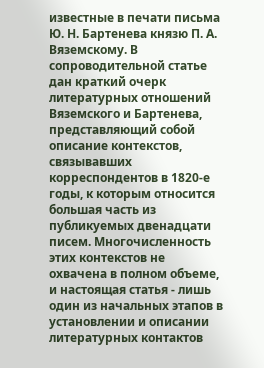известные в печати письма Ю. Н. Бартенева князю П. А. Вяземскому. В сопроводительной статье дан краткий очерк литературных отношений Вяземского и Бартенева, представляющий собой описание контекстов, связывавших корреспондентов в 1820-е годы, к которым относится большая часть из публикуемых двенадцати писем. Многочисленность этих контекстов не охвачена в полном объеме, и настоящая статья - лишь один из начальных этапов в установлении и описании литературных контактов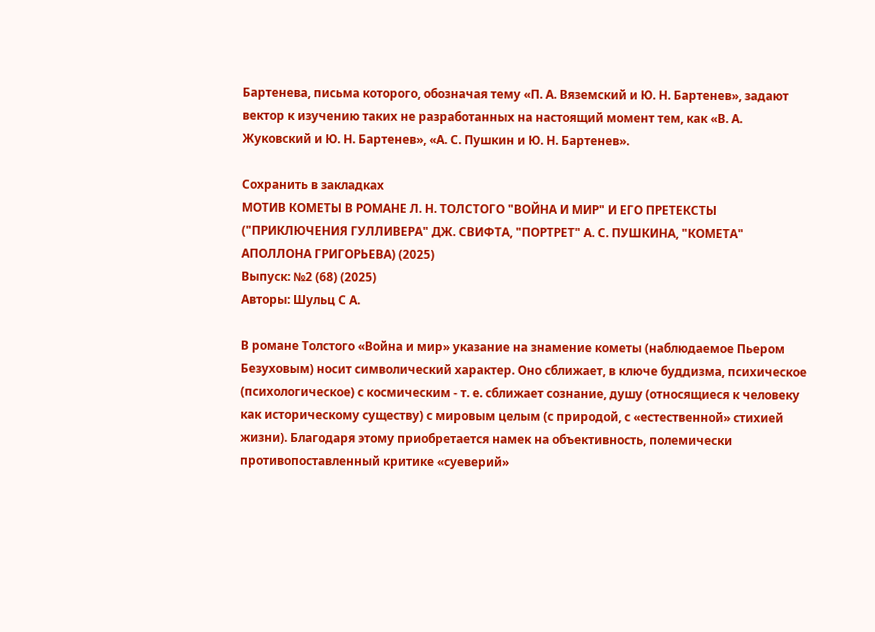Бартенева, письма которого, обозначая тему «П. А. Вяземский и Ю. Н. Бартенев», задают вектор к изучению таких не разработанных на настоящий момент тем, как «В. А. Жуковский и Ю. Н. Бартенев», «А. С. Пушкин и Ю. Н. Бартенев».

Сохранить в закладках
МОТИВ КОМЕТЫ В РОМАНЕ Л. Н. ТОЛСТОГО "ВОЙНА И МИР" И ЕГО ПРЕТЕКСТЫ ("ПРИКЛЮЧЕНИЯ ГУЛЛИВЕРА" ДЖ. СВИФТА, "ПОРТРЕТ" А. С. ПУШКИНА, "КОМЕТА" АПОЛЛОНА ГРИГОРЬЕВА) (2025)
Выпуск: №2 (68) (2025)
Авторы: Шульц С А.

В романе Толстого «Война и мир» указание на знамение кометы (наблюдаемое Пьером Безуховым) носит символический характер. Оно сближает, в ключе буддизма, психическое (психологическое) с космическим - т. е. сближает сознание, душу (относящиеся к человеку как историческому существу) с мировым целым (с природой, с «естественной» стихией жизни). Благодаря этому приобретается намек на объективность, полемически противопоставленный критике «суеверий»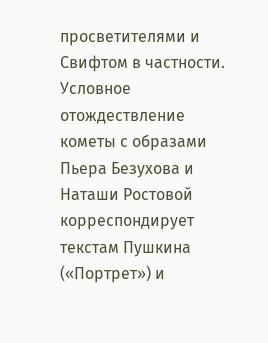просветителями и Свифтом в частности. Условное отождествление кометы с образами Пьера Безухова и Наташи Ростовой корреспондирует текстам Пушкина («Портрет») и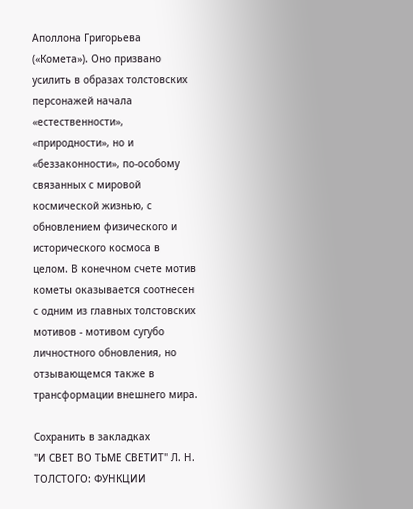Аполлона Григорьева («Комета»). Оно призвано усилить в образах толстовских персонажей начала «естественности», «природности», но и «беззаконности», по-особому связанных с мировой космической жизнью, с обновлением физического и исторического космоса в целом. В конечном счете мотив кометы оказывается соотнесен с одним из главных толстовских мотивов - мотивом сугубо личностного обновления, но отзывающемся также в трансформации внешнего мира.

Сохранить в закладках
"И СВЕТ ВО ТЬМЕ СВЕТИТ" Л. Н. ТОЛСТОГО: ФУНКЦИИ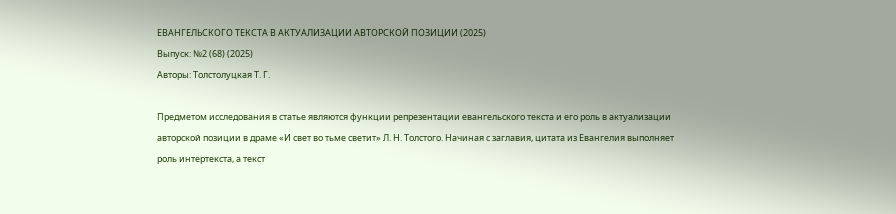ЕВАНГЕЛЬСКОГО ТЕКСТА В АКТУАЛИЗАЦИИ АВТОРСКОЙ ПОЗИЦИИ (2025)
Выпуск: №2 (68) (2025)
Авторы: Толстолуцкая Т. Г.

Предметом исследования в статье являются функции репрезентации евангельского текста и его роль в актуализации авторской позиции в драме «И свет во тьме светит» Л. Н. Толстого. Начиная с заглавия, цитата из Евангелия выполняет роль интертекста, а текст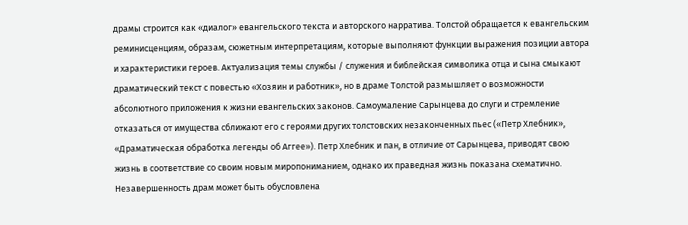драмы строится как «диалог» евангельского текста и авторского нарратива. Толстой обращается к евангельским реминисценциям, образам, сюжетным интерпретациям, которые выполняют функции выражения позиции автора и характеристики героев. Актуализация темы службы / служения и библейская символика отца и сына смыкают драматический текст с повестью «Хозяин и работник», но в драме Толстой размышляет о возможности абсолютного приложения к жизни евангельских законов. Самоумаление Сарынцева до слуги и стремление отказаться от имущества сближают его с героями других толстовских незаконченных пьес («Петр Хлебник», «Драматическая обработка легенды об Аггее»). Петр Хлебник и пан, в отличие от Сарынцева, приводят свою жизнь в соответствие со своим новым миропониманием, однако их праведная жизнь показана схематично. Незавершенность драм может быть обусловлена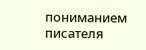пониманием писателя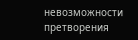невозможности претворения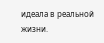идеала в реальной жизни.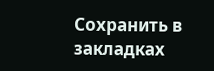Сохранить в закладках